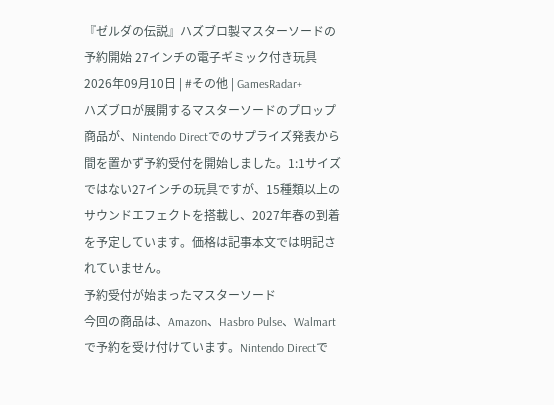『ゼルダの伝説』ハズブロ製マスターソードの予約開始 27インチの電子ギミック付き玩具
2026年09月10日 | #その他 | GamesRadar+
ハズブロが展開するマスターソードのプロップ商品が、Nintendo Directでのサプライズ発表から間を置かず予約受付を開始しました。1:1サイズではない27インチの玩具ですが、15種類以上のサウンドエフェクトを搭載し、2027年春の到着を予定しています。価格は記事本文では明記されていません。
予約受付が始まったマスターソード
今回の商品は、Amazon、Hasbro Pulse、Walmartで予約を受け付けています。Nintendo Directで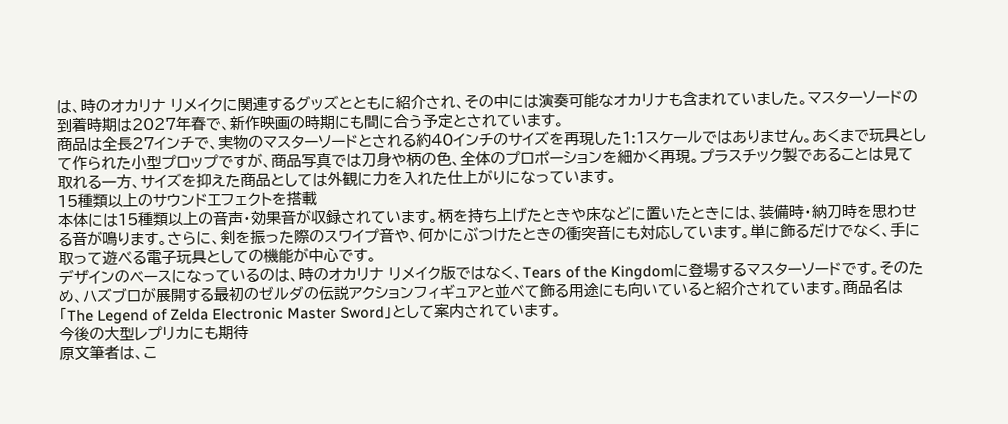は、時のオカリナ リメイクに関連するグッズとともに紹介され、その中には演奏可能なオカリナも含まれていました。マスターソードの到着時期は2027年春で、新作映画の時期にも間に合う予定とされています。
商品は全長27インチで、実物のマスターソードとされる約40インチのサイズを再現した1:1スケールではありません。あくまで玩具として作られた小型プロップですが、商品写真では刀身や柄の色、全体のプロポーションを細かく再現。プラスチック製であることは見て取れる一方、サイズを抑えた商品としては外観に力を入れた仕上がりになっています。
15種類以上のサウンドエフェクトを搭載
本体には15種類以上の音声・効果音が収録されています。柄を持ち上げたときや床などに置いたときには、装備時・納刀時を思わせる音が鳴ります。さらに、剣を振った際のスワイプ音や、何かにぶつけたときの衝突音にも対応しています。単に飾るだけでなく、手に取って遊べる電子玩具としての機能が中心です。
デザインのベースになっているのは、時のオカリナ リメイク版ではなく、Tears of the Kingdomに登場するマスターソードです。そのため、ハズブロが展開する最初のゼルダの伝説アクションフィギュアと並べて飾る用途にも向いていると紹介されています。商品名は「The Legend of Zelda Electronic Master Sword」として案内されています。
今後の大型レプリカにも期待
原文筆者は、こ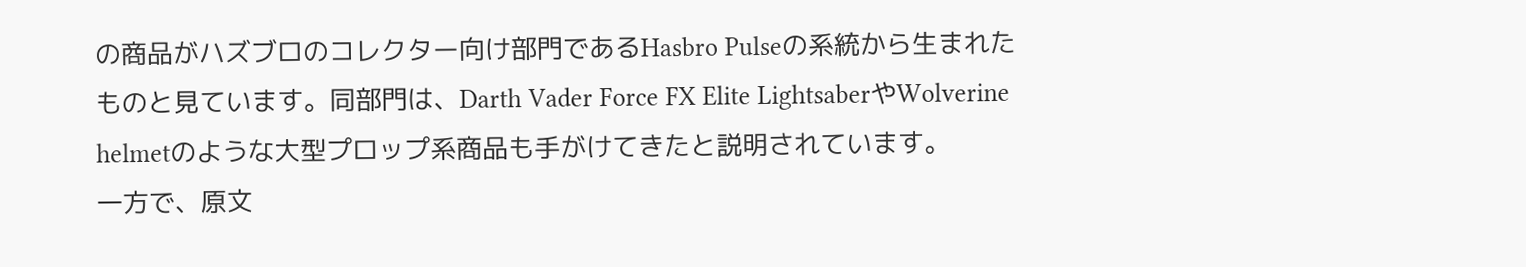の商品がハズブロのコレクター向け部門であるHasbro Pulseの系統から生まれたものと見ています。同部門は、Darth Vader Force FX Elite LightsaberやWolverine helmetのような大型プロップ系商品も手がけてきたと説明されています。
一方で、原文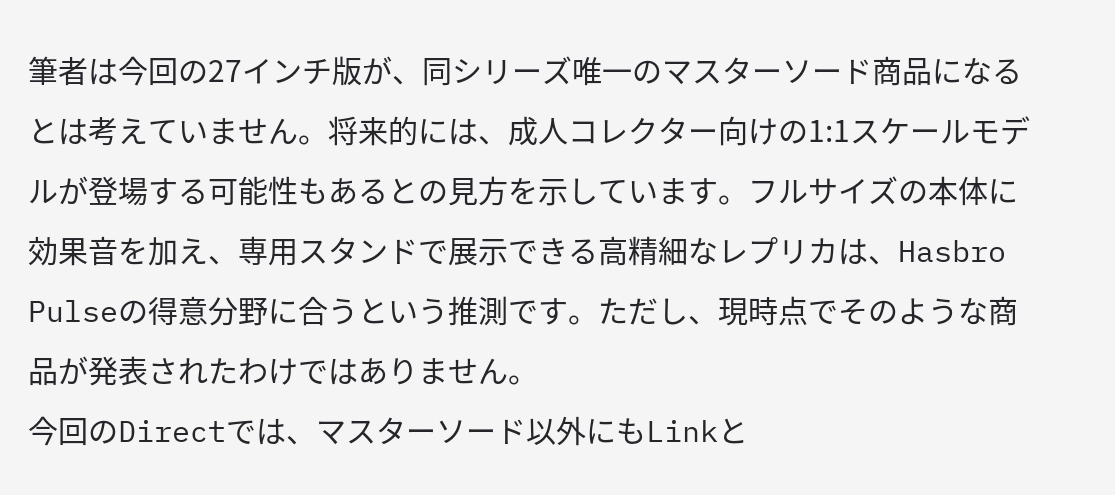筆者は今回の27インチ版が、同シリーズ唯一のマスターソード商品になるとは考えていません。将来的には、成人コレクター向けの1:1スケールモデルが登場する可能性もあるとの見方を示しています。フルサイズの本体に効果音を加え、専用スタンドで展示できる高精細なレプリカは、Hasbro Pulseの得意分野に合うという推測です。ただし、現時点でそのような商品が発表されたわけではありません。
今回のDirectでは、マスターソード以外にもLinkと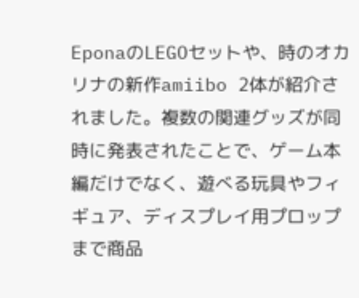EponaのLEGOセットや、時のオカリナの新作amiibo 2体が紹介されました。複数の関連グッズが同時に発表されたことで、ゲーム本編だけでなく、遊べる玩具やフィギュア、ディスプレイ用プロップまで商品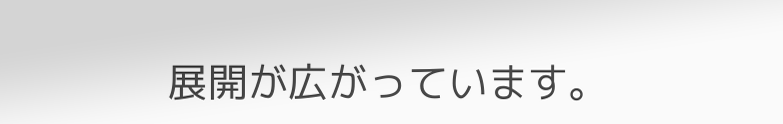展開が広がっています。